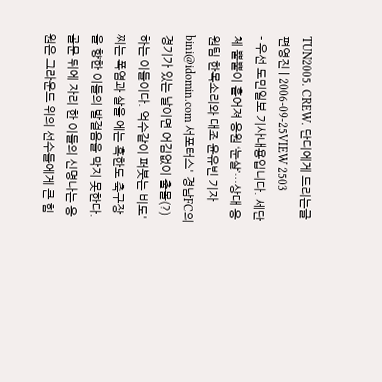TUN2005. CREW. 단디에게 드리는글
편영진 | 2006-09-25VIEW 2503
- 우선 도민일보 기사내용입니다. 세단체 뿔뿔이 흩어져 응원 ‘눈살’…상대 응원팀 한목소리와 대조 윤유빈 기자 bini@idomin.com 서포터스' 경남FC의 경기가 있는 날이면 어김없이 출몰(?)하는 이들이다. 억수같이 퍼붓는 비도' 찌는 폭염과 살을 에는 혹한도 축구장을 향한 이들의 발걸음을 막지 못한다. 골문 뒤에 자리 한 이들의 신명나는 응원은 그라운드 위의 선수들에게 큰 힘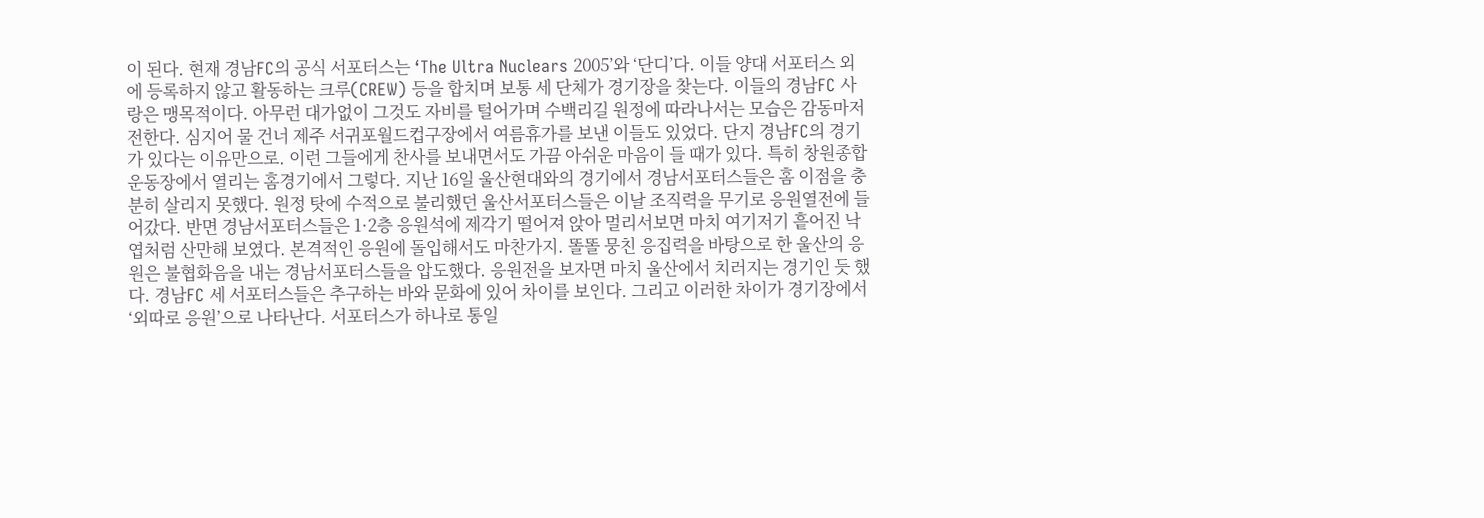이 된다. 현재 경남FC의 공식 서포터스는 ‘The Ultra Nuclears 2005’와 ‘단디’다. 이들 양대 서포터스 외에 등록하지 않고 활동하는 크루(CREW) 등을 합치며 보통 세 단체가 경기장을 찾는다. 이들의 경남FC 사랑은 맹목적이다. 아무런 대가없이 그것도 자비를 털어가며 수백리길 원정에 따라나서는 모습은 감동마저 전한다. 심지어 물 건너 제주 서귀포월드컵구장에서 여름휴가를 보낸 이들도 있었다. 단지 경남FC의 경기가 있다는 이유만으로. 이런 그들에게 찬사를 보내면서도 가끔 아쉬운 마음이 들 때가 있다. 특히 창원종합운동장에서 열리는 홈경기에서 그렇다. 지난 16일 울산현대와의 경기에서 경남서포터스들은 홈 이점을 충분히 살리지 못했다. 원정 탓에 수적으로 불리했던 울산서포터스들은 이날 조직력을 무기로 응원열전에 들어갔다. 반면 경남서포터스들은 1·2층 응원석에 제각기 떨어져 앉아 멀리서보면 마치 여기저기 흩어진 낙엽처럼 산만해 보였다. 본격적인 응원에 돌입해서도 마찬가지. 똘똘 뭉친 응집력을 바탕으로 한 울산의 응원은 불협화음을 내는 경남서포터스들을 압도했다. 응원전을 보자면 마치 울산에서 치러지는 경기인 듯 했다. 경남FC 세 서포터스들은 추구하는 바와 문화에 있어 차이를 보인다. 그리고 이러한 차이가 경기장에서 ‘외따로 응원’으로 나타난다. 서포터스가 하나로 통일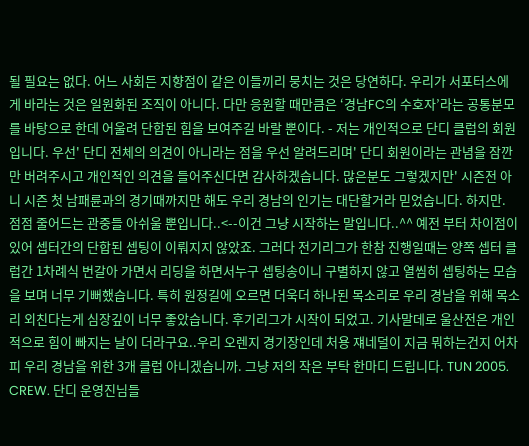될 필요는 없다. 어느 사회든 지향점이 같은 이들끼리 뭉치는 것은 당연하다. 우리가 서포터스에게 바라는 것은 일원화된 조직이 아니다. 다만 응원할 때만큼은 ‘경남FC의 수호자’라는 공통분모를 바탕으로 한데 어울려 단합된 힘을 보여주길 바랄 뿐이다. - 저는 개인적으로 단디 클럽의 회원입니다. 우선' 단디 전체의 의견이 아니라는 점을 우선 알려드리며' 단디 회원이라는 관념을 잠깐만 버려주시고 개인적인 의견을 들어주신다면 감사하겠습니다. 많은분도 그렇겠지만' 시즌전 아니 시즌 첫 남패륜과의 경기때까지만 해도 우리 경남의 인기는 대단할거라 믿었습니다. 하지만. 점점 줄어드는 관중들 아쉬울 뿐입니다..<--이건 그냥 시작하는 말입니다..^^ 예전 부터 차이점이 있어 셉터간의 단합된 셉팅이 이뤄지지 않았죠. 그러다 전기리그가 한참 진행일때는 양쪽 셉터 클럽간 1차례식 번갈아 가면서 리딩을 하면서누구 셉팅송이니 구별하지 않고 열씸히 셉팅하는 모습을 보며 너무 기뻐했습니다. 특히 원정길에 오르면 더욱더 하나된 목소리로 우리 경남을 위해 목소리 외친다는게 심장깊이 너무 좋았습니다. 후기리그가 시작이 되었고. 기사말데로 울산전은 개인적으로 힘이 빠지는 날이 더라구요..우리 오렌지 경기장인데 처용 쟤네덜이 지금 뭐하는건지 어차피 우리 경남을 위한 3개 클럽 아니겠습니까. 그냥 저의 작은 부탁 한마디 드립니다. TUN 2005. CREW. 단디 운영진님들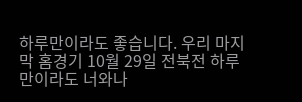하루만이라도 좋습니다. 우리 마지막 홈경기 10월 29일 전북전 하루만이라도 너와나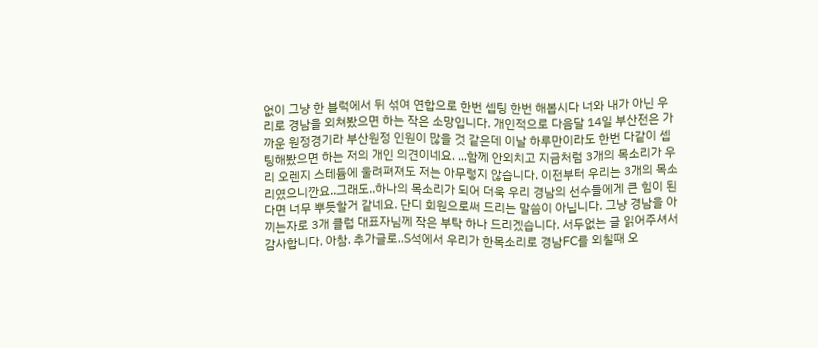없이 그냥 한 블럭에서 뒤 섞여 연합으로 한번 셉팅 한번 해봅시다 너와 내가 아닌 우리로 경남을 외쳐봤으면 하는 작은 소망입니다. 개인적으로 다음달 14일 부산전은 가까운 원정경기라 부산원정 인원이 많을 것 같은데 이날 하루만이라도 한번 다같이 셉팅해봤으면 하는 저의 개인 의견이네요. ...함께 안외치고 지금처럼 3개의 목소리가 우리 오렌지 스테듐에 울려펴져도 저는 아무렇지 않습니다. 이전부터 우리는 3개의 목소리였으니깐요..그래도..하나의 목소리가 되어 더욱 우리 경남의 선수들에게 큰 힘이 된다면 너무 뿌듯할거 같네요. 단디 회원으로써 드리는 말씀이 아닙니다. 그냥 경남을 아끼는자로 3개 클럽 대표자님께 작은 부탁 하나 드리겠습니다. 서두없는 글 읽어주셔서 감사합니다. 아참. 추가글로..S석에서 우리가 한목소리로 경남FC를 외칠때 오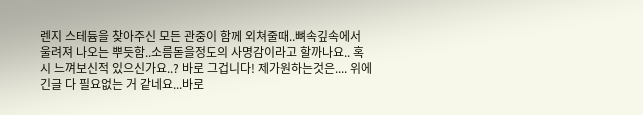렌지 스테듐을 찾아주신 모든 관중이 함께 외쳐줄때..뼈속깊속에서 울려져 나오는 뿌듯함..소름돋을정도의 사명감이라고 할까나요.. 혹시 느껴보신적 있으신가요..? 바로 그겁니다! 제가원하는것은.... 위에 긴글 다 필요없는 거 같네요...바로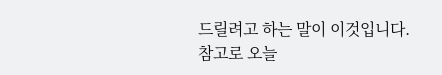드릴려고 하는 말이 이것입니다. 참고로 오늘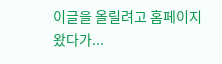이글을 올릴려고 홈페이지 왔다가...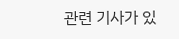관련 기사가 있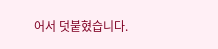어서 덧붙혔습니다.